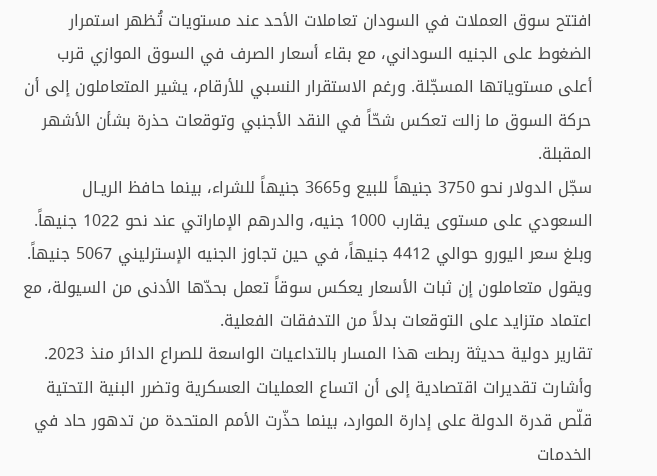افتتح سوق العملات في السودان تعاملات الأحد عند مستويات تُظهر استمرار الضغوط على الجنيه السوداني، مع بقاء أسعار الصرف في السوق الموازي قرب أعلى مستوياتها المسجّلة. ورغم الاستقرار النسبي للأرقام، يشير المتعاملون إلى أن حركة السوق ما زالت تعكس شحّاً في النقد الأجنبي وتوقعات حذرة بشأن الأشهر المقبلة.
سجّل الدولار نحو 3750 جنيهاً للبيع و3665 جنيهاً للشراء، بينما حافظ الريـال السعودي على مستوى يقارب 1000 جنيه، والدرهم الإماراتي عند نحو 1022 جنيهاً. وبلغ سعر اليورو حوالي 4412 جنيهاً، في حين تجاوز الجنيه الإسترليني 5067 جنيهاً.
ويقول متعاملون إن ثبات الأسعار يعكس سوقاً تعمل بحدّها الأدنى من السيولة، مع اعتماد متزايد على التوقعات بدلاً من التدفقات الفعلية.
تقارير دولية حديثة ربطت هذا المسار بالتداعيات الواسعة للصراع الدائر منذ 2023. وأشارت تقديرات اقتصادية إلى أن اتساع العمليات العسكرية وتضرر البنية التحتية قلّص قدرة الدولة على إدارة الموارد، بينما حذّرت الأمم المتحدة من تدهور حاد في الخدمات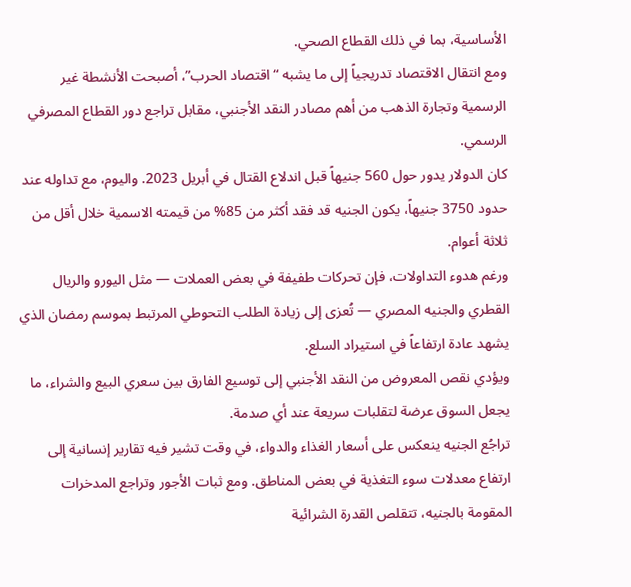الأساسية، بما في ذلك القطاع الصحي.
ومع انتقال الاقتصاد تدريجياً إلى ما يشبه “اقتصاد الحرب”، أصبحت الأنشطة غير الرسمية وتجارة الذهب من أهم مصادر النقد الأجنبي، مقابل تراجع دور القطاع المصرفي الرسمي.
كان الدولار يدور حول 560 جنيهاً قبل اندلاع القتال في أبريل 2023. واليوم، مع تداوله عند حدود 3750 جنيهاً، يكون الجنيه قد فقد أكثر من 85% من قيمته الاسمية خلال أقل من ثلاثة أعوام.
ورغم هدوء التداولات، فإن تحركات طفيفة في بعض العملات — مثل اليورو والريال القطري والجنيه المصري — تُعزى إلى زيادة الطلب التحوطي المرتبط بموسم رمضان الذي يشهد عادة ارتفاعاً في استيراد السلع.
ويؤدي نقص المعروض من النقد الأجنبي إلى توسيع الفارق بين سعري البيع والشراء، ما يجعل السوق عرضة لتقلبات سريعة عند أي صدمة.
تراجُع الجنيه ينعكس على أسعار الغذاء والدواء، في وقت تشير فيه تقارير إنسانية إلى ارتفاع معدلات سوء التغذية في بعض المناطق. ومع ثبات الأجور وتراجع المدخرات المقومة بالجنيه، تتقلص القدرة الشرائية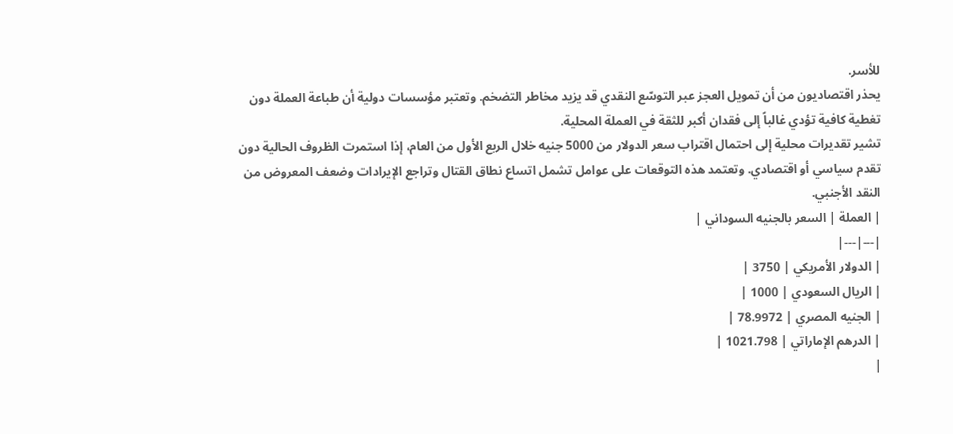للأسر.
يحذر اقتصاديون من أن تمويل العجز عبر التوسّع النقدي قد يزيد مخاطر التضخم. وتعتبر مؤسسات دولية أن طباعة العملة دون تغطية كافية تؤدي غالباً إلى فقدان أكبر للثقة في العملة المحلية.
تشير تقديرات محلية إلى احتمال اقتراب سعر الدولار من 5000 جنيه خلال الربع الأول من العام، إذا استمرت الظروف الحالية دون تقدم سياسي أو اقتصادي. وتعتمد هذه التوقعات على عوامل تشمل اتساع نطاق القتال وتراجع الإيرادات وضعف المعروض من النقد الأجنبي.
| العملة | السعر بالجنيه السوداني |
|---|---|
| الدولار الأمريكي | 3750 |
| الريال السعودي | 1000 |
| الجنيه المصري | 78.9972 |
| الدرهم الإماراتي | 1021.798 |
|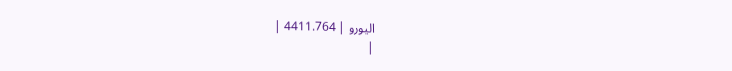اليورو | 4411.764 |
|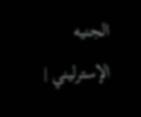الجنيه الإسترليني |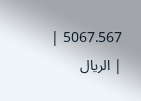5067.567 |
| الريال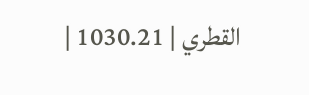القطري | 1030.21 |